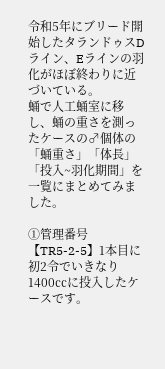令和5年にブリード開始したタランドゥスDライン、Eラインの羽化がほぼ終わりに近づいている。
蛹で人工蛹室に移し、蛹の重さを測ったケースの♂個体の「蛹重さ」「体長」「投入~羽化期間」を一覧にまとめてみました。

①管理番号【TR5-2-5】1本目に初2令でいきなり1400㏄に投入したケースです。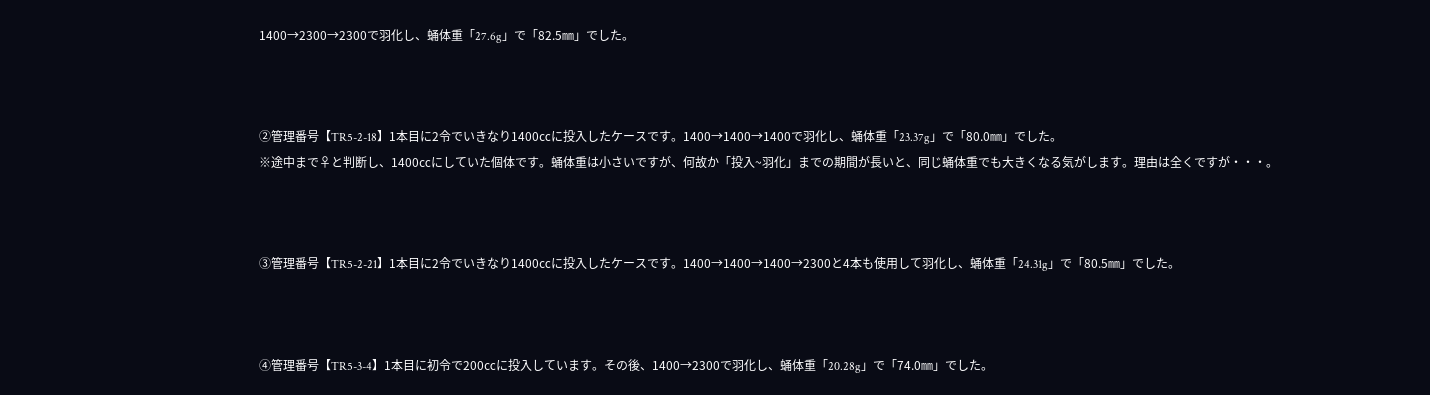1400→2300→2300で羽化し、蛹体重「27.6g」で「82.5㎜」でした。



②管理番号【TR5-2-18】1本目に2令でいきなり1400㏄に投入したケースです。1400→1400→1400で羽化し、蛹体重「23.37g」で「80.0㎜」でした。
※途中まで♀と判断し、1400㏄にしていた個体です。蛹体重は小さいですが、何故か「投入~羽化」までの期間が長いと、同じ蛹体重でも大きくなる気がします。理由は全くですが・・・。



③管理番号【TR5-2-21】1本目に2令でいきなり1400㏄に投入したケースです。1400→1400→1400→2300と4本も使用して羽化し、蛹体重「24.31g」で「80.5㎜」でした。



④管理番号【TR5-3-4】1本目に初令で200㏄に投入しています。その後、1400→2300で羽化し、蛹体重「20.28g」で「74.0㎜」でした。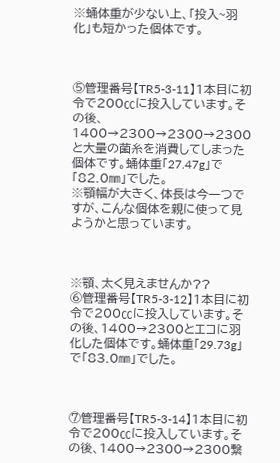※蛹体重が少ない上、「投入~羽化」も短かった個体です。



⑤管理番号【TR5-3-11】1本目に初令で200㏄に投入しています。その後、1400→2300→2300→2300と大量の菌糸を消費してしまった個体です。蛹体重「27.47g」で「82.0㎜」でした。
※顎幅が大きく、体長は今一つですが、こんな個体を親に使って見ようかと思っています。



※顎、太く見えませんか??
⑥管理番号【TR5-3-12】1本目に初令で200㏄に投入しています。その後、1400→2300とエコに羽化した個体です。蛹体重「29.73g」で「83.0㎜」でした。



⑦管理番号【TR5-3-14】1本目に初令で200㏄に投入しています。その後、1400→2300→2300繋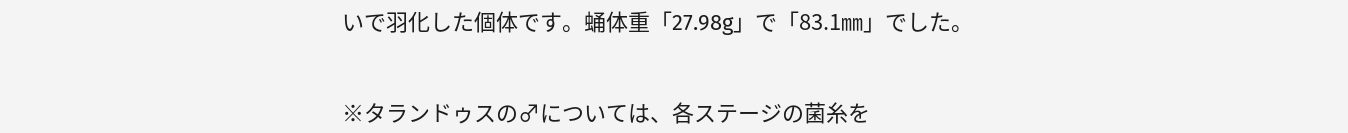いで羽化した個体です。蛹体重「27.98g」で「83.1㎜」でした。


※タランドゥスの♂については、各ステージの菌糸を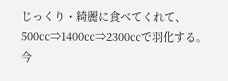じっくり・綺麗に食べてくれて、500㏄⇒1400㏄⇒2300㏄で羽化する。今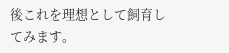後これを理想として飼育してみます。